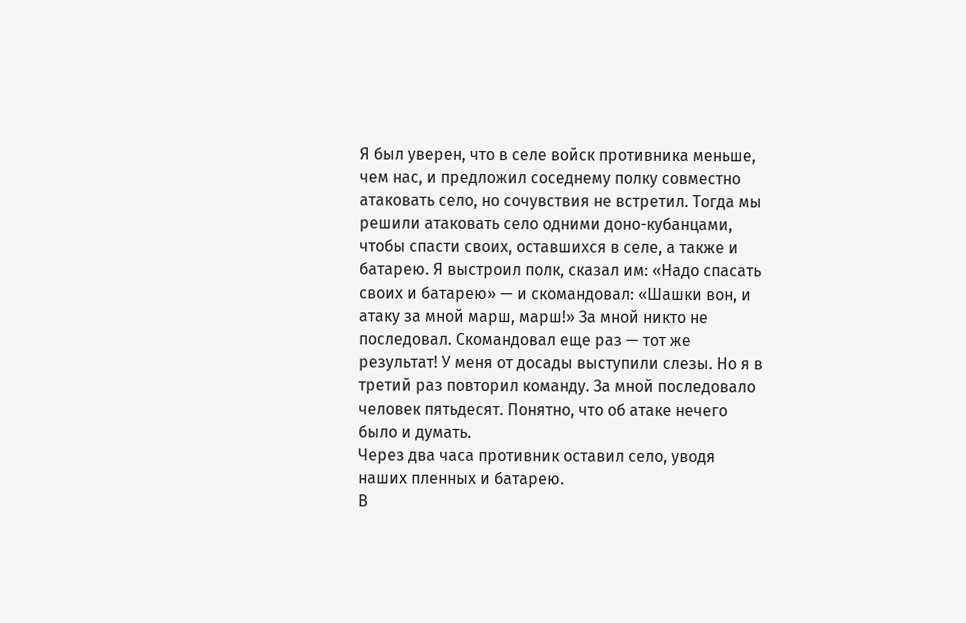Я был уверен, что в селе войск противника меньше, чем нас, и предложил соседнему полку совместно атаковать село, но сочувствия не встретил. Тогда мы решили атаковать село одними доно-кубанцами, чтобы спасти своих, оставшихся в селе, а также и батарею. Я выстроил полк, сказал им: «Надо спасать своих и батарею» — и скомандовал: «Шашки вон, и атаку за мной марш, марш!» За мной никто не последовал. Скомандовал еще раз — тот же результат! У меня от досады выступили слезы. Но я в третий раз повторил команду. За мной последовало человек пятьдесят. Понятно, что об атаке нечего было и думать.
Через два часа противник оставил село, уводя наших пленных и батарею.
В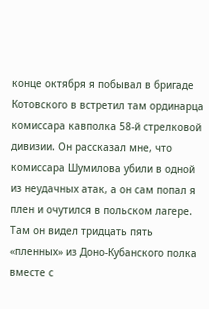конце октября я побывал в бригаде Котовского в встретил там ординарца комиссара кавполка 58-й стрелковой дивизии. Он рассказал мне, что комиссара Шумилова убили в одной из неудачных атак, а он сам попал я плен и очутился в польском лагере. Там он видел тридцать пять «пленных» из Доно-Кубанского полка вместе с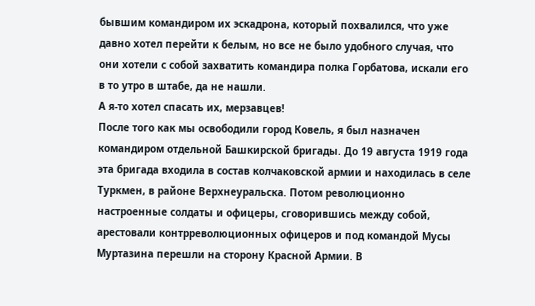бывшим командиром их эскадрона, который похвалился, что уже давно хотел перейти к белым, но все не было удобного случая, что они хотели с собой захватить командира полка Горбатова, искали его в то утро в штабе, да не нашли.
А я-то хотел спасать их, мерзавцев!
После того как мы освободили город Ковель, я был назначен командиром отдельной Башкирской бригады. До 19 августа 1919 года эта бригада входила в состав колчаковской армии и находилась в селе Туркмен, в районе Верхнеуральска. Потом революционно настроенные солдаты и офицеры, сговорившись между собой, арестовали контрреволюционных офицеров и под командой Мусы Муртазина перешли на сторону Красной Армии. В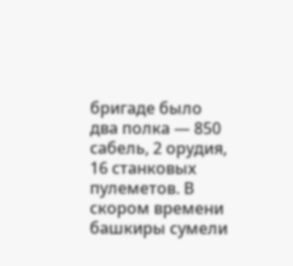бригаде было два полка — 850 сабель, 2 орудия, 16 станковых пулеметов. В скором времени башкиры сумели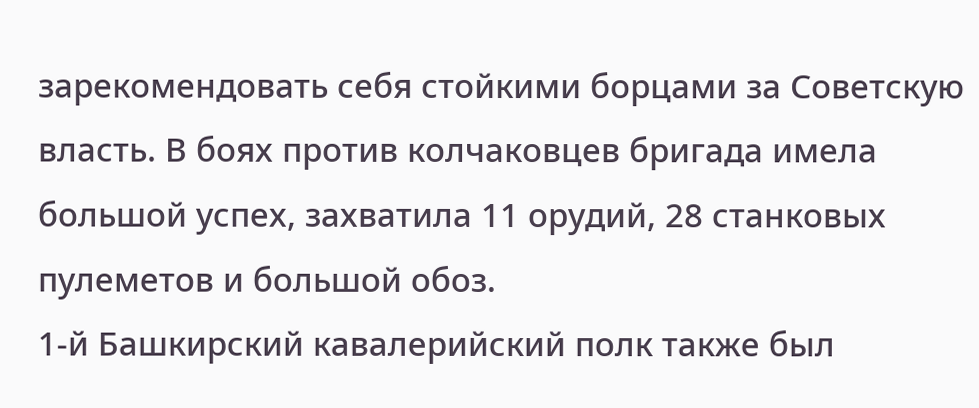зарекомендовать себя стойкими борцами за Советскую власть. В боях против колчаковцев бригада имела большой успех, захватила 11 орудий, 28 станковых пулеметов и большой обоз.
1-й Башкирский кавалерийский полк также был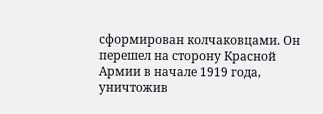сформирован колчаковцами. Он перешел на сторону Красной Армии в начале 1919 года, уничтожив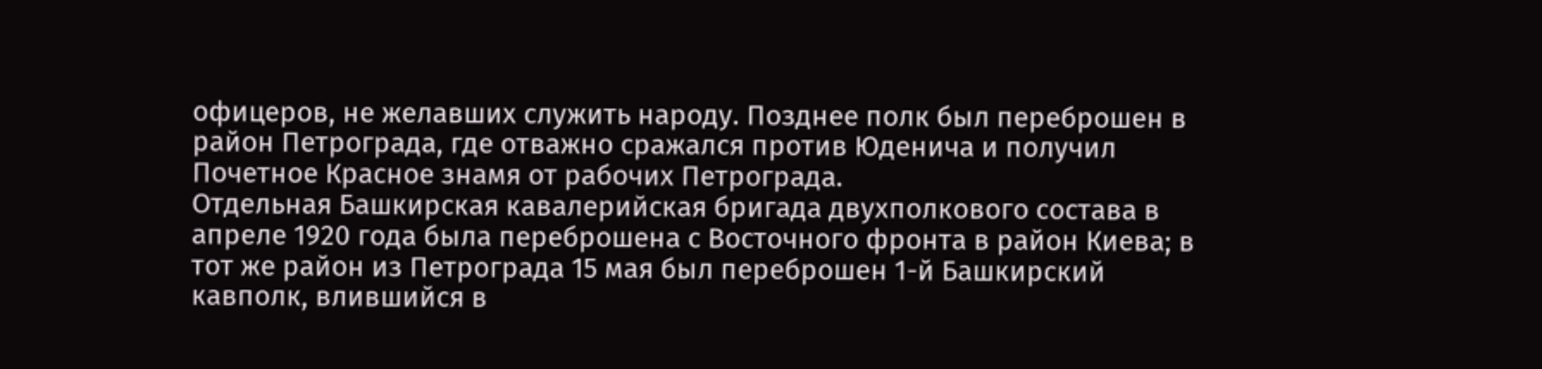офицеров, не желавших служить народу. Позднее полк был переброшен в район Петрограда, где отважно сражался против Юденича и получил Почетное Красное знамя от рабочих Петрограда.
Отдельная Башкирская кавалерийская бригада двухполкового состава в апреле 1920 года была переброшена с Восточного фронта в район Киева; в тот же район из Петрограда 15 мая был переброшен 1-й Башкирский кавполк, влившийся в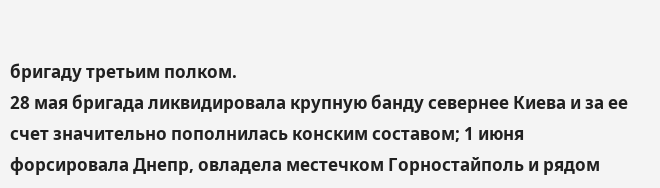бригаду третьим полком.
28 мая бригада ликвидировала крупную банду севернее Киева и за ее счет значительно пополнилась конским составом; 1 июня форсировала Днепр, овладела местечком Горностайполь и рядом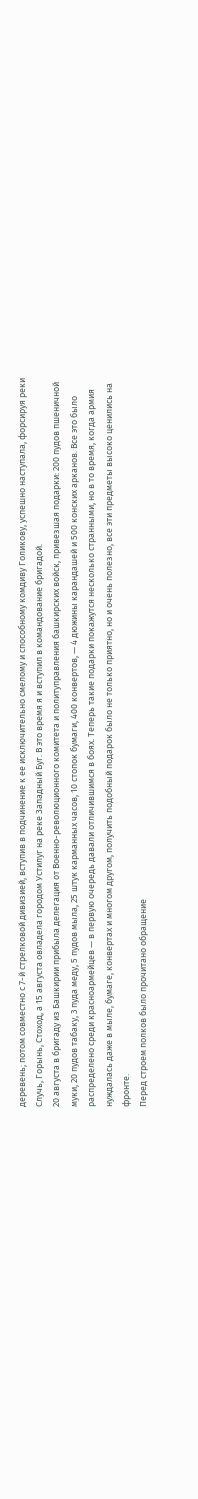деревень; потом совместно с 7-й стрелковой дивизией, вступив в подчинение к ее исключительно смелому и способному комдиву Голикову, успешно наступала, форсируя реки Случь, Горынь, Стоход, а 15 августа овладела городом Устилуг на реке Западный Буг. В это время я и вступил в командование бригадой.
20 августа в бригаду из Башкирии прибыла делегация от Военно-революционного комитета и политуправления башкирских войск, привезшая подарки: 200 пудов пшеничной муки, 20 пудов табаку, 3 пуда меду, 5 пудов мыла, 25 штук карманных часов, 10 стопок бумаги, 400 конвертов, — 4 дюжины карандашей и 500 конских арканов. Все это было распределено среди красноармейцев — в первую очередь давали отличившимся в боях. Теперь такие подарки покажутся несколько странными, но в то время, когда армия нуждалась даже в мыле, бумаге, конвертах и многом другом, получить подобный подарок было не только приятно, но и очень полезно, все эти предметы высоко ценились на фронте.
Перед строем полков было прочитано обращение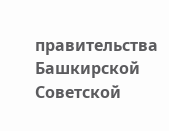правительства Башкирской Советской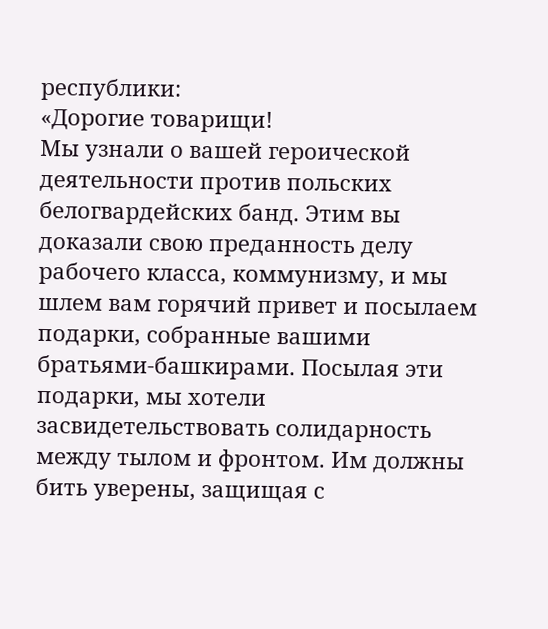республики:
«Дорогие товарищи!
Мы узнали о вашей героической деятельности против польских белогвардейских банд. Этим вы доказали свою преданность делу рабочего класса, коммунизму, и мы шлем вам горячий привет и посылаем подарки, собранные вашими братьями-башкирами. Посылая эти подарки, мы хотели засвидетельствовать солидарность между тылом и фронтом. Им должны бить уверены, защищая с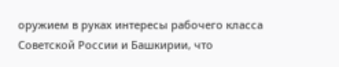оружием в руках интересы рабочего класса Советской России и Башкирии, что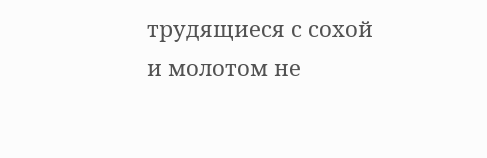трудящиеся с сохой и молотом не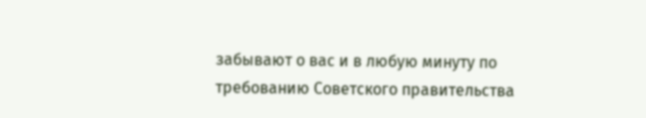забывают о вас и в любую минуту по требованию Советского правительства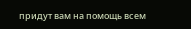придут вам на помощь всем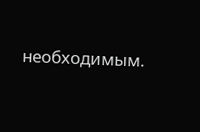необходимым.